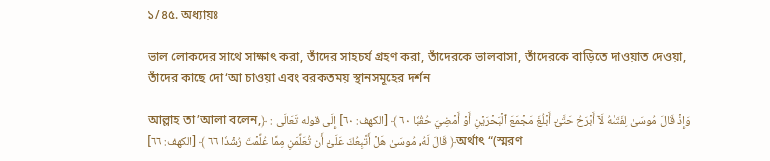১/৪৫. অধ্যায়ঃ

ভাল লোকদের সাথে সাক্ষাৎ করা, তাঁদের সাহচর্য গ্রহণ করা, তাঁদেরকে ভালবাসা, তাঁদেরকে বাড়িতে দাওয়াত দেওয়া, তাঁদের কাছে দো‘আ চাওয়া এবং বরকতময় স্থানসমূহের দর্শন

আল্লাহ তা’আলা বলেন,﴿ وَإِذۡ قَالَ مُوسَىٰ لِفَتَىٰهُ لَآ أَبۡرَحُ حَتَّىٰٓ أَبۡلُغَ مَجۡمَعَ ٱلۡبَحۡرَيۡنِ أَوۡ أَمۡضِيَ حُقُبٗا ٦٠ ﴾ [الكهف: ٦٠] إِلَى قوله تَعَالَى : ﴿ قَالَ لَهُۥ مُوسَىٰ هَلۡ أَتَّبِعُكَ عَلَىٰٓ أَن تُعَلِّمَنِ مِمَّا عُلِّمۡتَ رُشۡدٗا ٦٦ ﴾ [الكهف: ٦٦]অর্থাৎ “(স্মরণ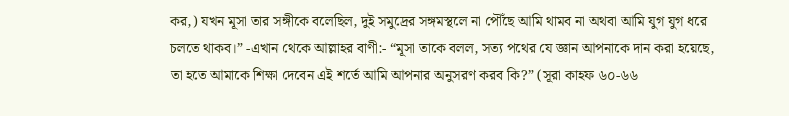কর,) যখন মূসা তার সঙ্গীকে বলেছিল, দুই সমুদ্রের সঙ্গমস্থলে না পৌঁছে আমি থামব না অথবা আমি যুগ যুগ ধরে চলতে থাকব।” -এখান থেকে আল্লাহর বাণী:- “মূসা তাকে বলল, সত্য পথের যে জ্ঞান আপনাকে দান করা হয়েছে, তা হতে আমাকে শিক্ষা দেবেন এই শর্তে আমি আপনার অনুসরণ করব কি?” (সূরা কাহফ ৬০-৬৬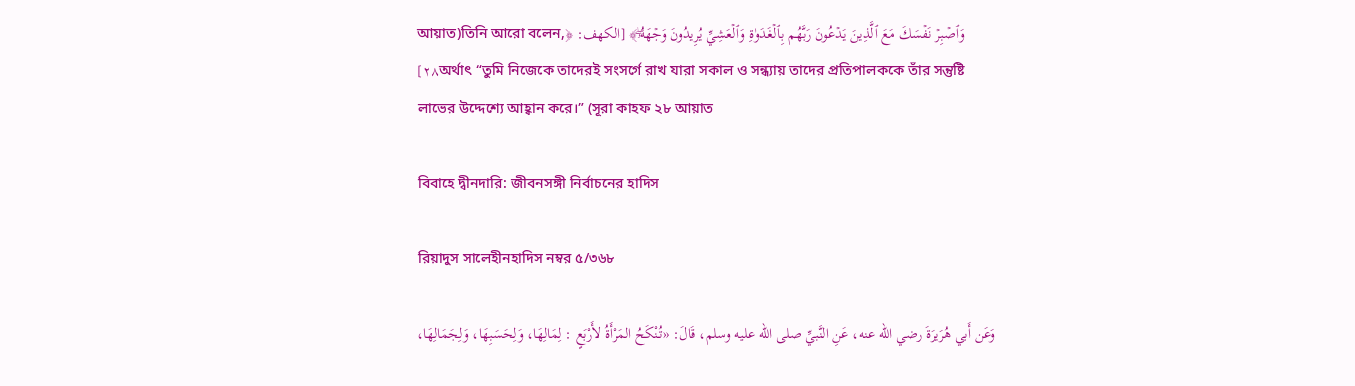আয়াত)তিনি আরো বলেন,﴿ وَٱصۡبِرۡ نَفۡسَكَ مَعَ ٱلَّذِينَ يَدۡعُونَ رَبَّهُم بِٱلۡغَدَوٰةِ وَٱلۡعَشِيِّ يُرِيدُونَ وَجۡهَهُۥۖ﴾ [الكهف: ٢٨]অর্থাৎ “তুমি নিজেকে তাদেরই সংসর্গে রাখ যারা সকাল ও সন্ধ্যায় তাদের প্রতিপালককে তাঁর সন্তুষ্টি লাভের উদ্দেশ্যে আহ্বান করে।” (সূরা কাহফ ২৮ আয়াত

বিবাহে দ্বীনদারি: জীবনসঙ্গী নির্বাচনের হাদিস

রিয়াদুস সালেহীনহাদিস নম্বর ৫/৩৬৮

وَعَن أَبي هُرَيرَةَ رضي الله عنه، عَنِ النَّبيِّ صلى الله عليه وسلم، قَالَ: «تُنْكَحُ المَرْأَةُ لأَرْبَعٍ : لِمَالِهَا، وَلِحَسَبِهَا، وَلِجَمَالِهَا،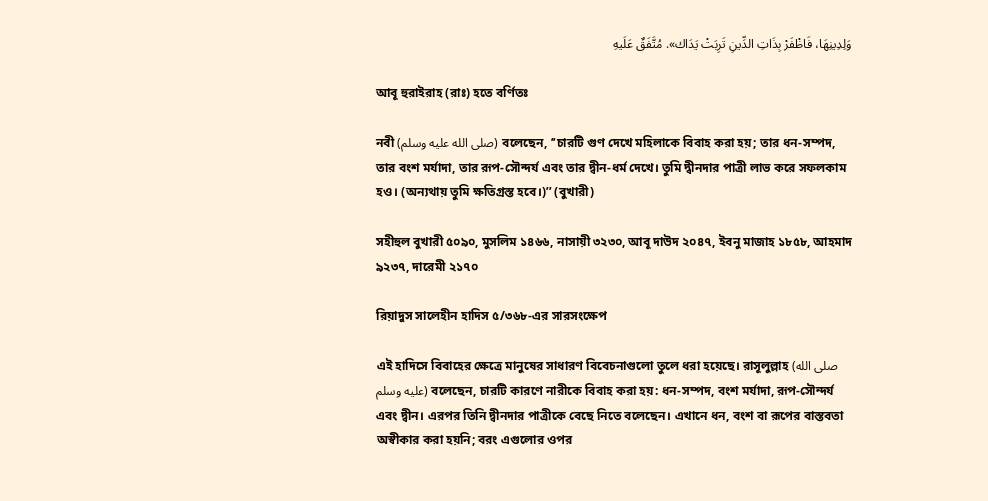وَلِدِينِهَا، فَاظْفَرْ بِذَاتِ الدِّينِ تَرِبَتْ يَدَاك». مُتَّفَقٌ عَلَيهِ

আবূ হুরাইরাহ (রাঃ) হতে বর্ণিতঃ

নবী (صلى الله عليه وسلم) বলেছেন, ’’চারটি গুণ দেখে মহিলাকে বিবাহ করা হয়; তার ধন-সম্পদ, তার বংশ মর্যাদা, তার রূপ-সৌন্দর্য এবং তার দ্বীন-ধর্ম দেখে। তুমি দ্বীনদার পাত্রী লাভ করে সফলকাম হও। (অন্যথায় তুমি ক্ষতিগ্রস্ত হবে।)’’ (বুখারী)

সহীহুল বুখারী ৫০৯০, মুসলিম ১৪৬৬, নাসায়ী ৩২৩০, আবূ দাউদ ২০৪৭, ইবনু মাজাহ ১৮৫৮, আহমাদ ৯২৩৭, দারেমী ২১৭০

রিয়াদুস সালেহীন হাদিস ৫/৩৬৮-এর সারসংক্ষেপ

এই হাদিসে বিবাহের ক্ষেত্রে মানুষের সাধারণ বিবেচনাগুলো তুলে ধরা হয়েছে। রাসূলুল্লাহ (صلى الله عليه وسلم) বলেছেন, চারটি কারণে নারীকে বিবাহ করা হয়: ধন-সম্পদ, বংশ মর্যাদা, রূপ-সৌন্দর্য এবং দ্বীন। এরপর তিনি দ্বীনদার পাত্রীকে বেছে নিতে বলেছেন। এখানে ধন, বংশ বা রূপের বাস্তবতা অস্বীকার করা হয়নি; বরং এগুলোর ওপর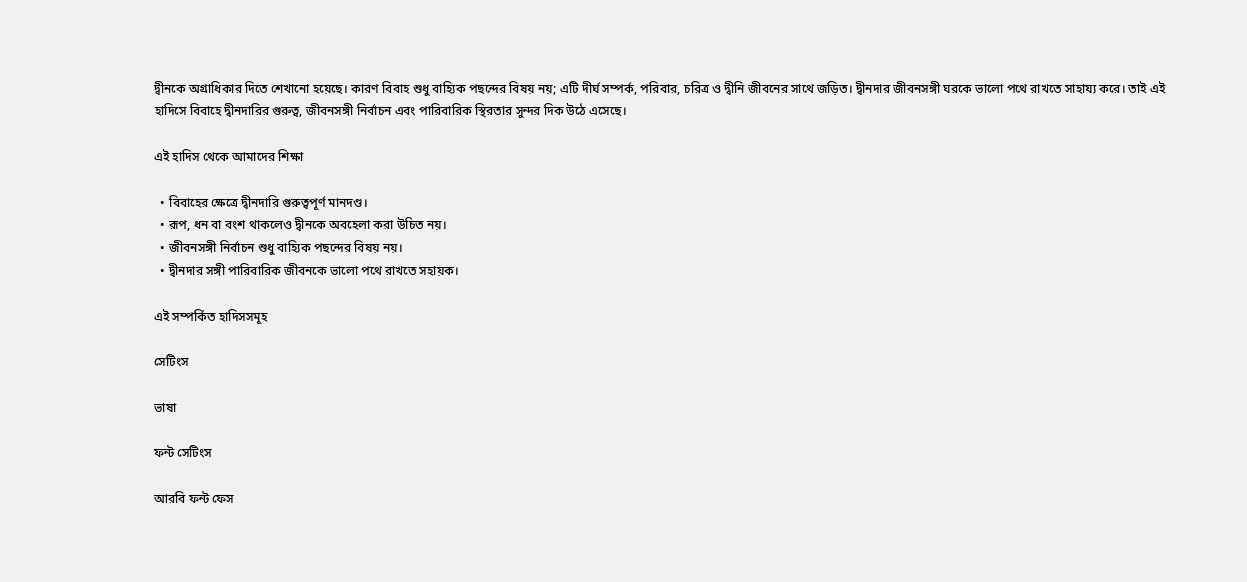দ্বীনকে অগ্রাধিকার দিতে শেখানো হয়েছে। কারণ বিবাহ শুধু বাহ্যিক পছন্দের বিষয় নয়; এটি দীর্ঘ সম্পর্ক, পরিবার, চরিত্র ও দ্বীনি জীবনের সাথে জড়িত। দ্বীনদার জীবনসঙ্গী ঘরকে ভালো পথে রাখতে সাহায্য করে। তাই এই হাদিসে বিবাহে দ্বীনদারির গুরুত্ব, জীবনসঙ্গী নির্বাচন এবং পারিবারিক স্থিরতার সুন্দর দিক উঠে এসেছে।

এই হাদিস থেকে আমাদের শিক্ষা

  • বিবাহের ক্ষেত্রে দ্বীনদারি গুরুত্বপূর্ণ মানদণ্ড।
  • রূপ, ধন বা বংশ থাকলেও দ্বীনকে অবহেলা করা উচিত নয়।
  • জীবনসঙ্গী নির্বাচন শুধু বাহ্যিক পছন্দের বিষয় নয়।
  • দ্বীনদার সঙ্গী পারিবারিক জীবনকে ভালো পথে রাখতে সহায়ক।

এই সম্পর্কিত হাদিসসমূহ

সেটিংস

ভাষা

ফন্ট সেটিংস

আরবি ফন্ট ফেস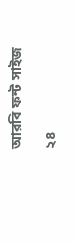আরবি ফন্ট সাইজ

২৪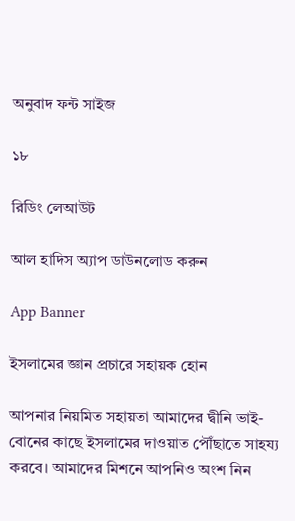অনুবাদ ফন্ট সাইজ

১৮

রিডিং লেআউট

আল হাদিস অ্যাপ ডাউনলোড করুন

App Banner

ইসলামের জ্ঞান প্রচারে সহায়ক হোন

আপনার নিয়মিত সহায়তা আমাদের দ্বীনি ভাই-বোনের কাছে ইসলামের দাওয়াত পৌঁছাতে সাহয্য করবে। আমাদের মিশনে আপনিও অংশ নিন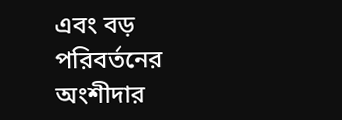এবং বড় পরিবর্তনের অংশীদার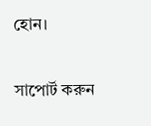হোন।

সাপোর্ট করুন